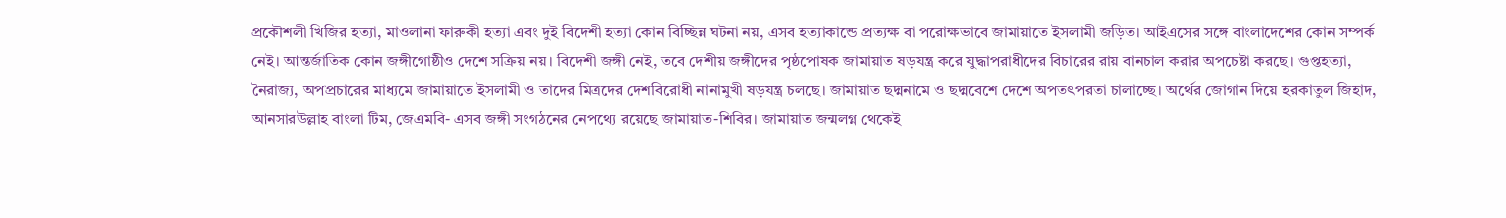প্রকৌশলী খিজির হত্যা, মাওলানা ফারুকী হত্যা এবং দুই বিদেশী হত্যা কোন বিচ্ছিন্ন ঘটনা নয়, এসব হত্যাকান্ডে প্রত্যক্ষ বা পরোক্ষভাবে জামায়াতে ইসলামী জড়িত। আইএসের সঙ্গে বাংলাদেশের কোন সম্পর্ক নেই। আন্তর্জাতিক কোন জঙ্গীগোষ্ঠীও দেশে সক্রিয় নয়। বিদেশী জঙ্গী নেই, তবে দেশীয় জঙ্গীদের পৃষ্ঠপোষক জামায়াত ষড়যন্ত্র করে যুদ্ধাপরাধীদের বিচারের রায় বানচাল করার অপচেষ্টা করছে। গুপ্তহত্যা, নৈরাজ্য, অপপ্রচারের মাধ্যমে জামায়াতে ইসলামী ও তাদের মিত্রদের দেশবিরোধী নানামুখী ষড়যন্ত্র চলছে। জামায়াত ছদ্মনামে ও ছদ্মবেশে দেশে অপতৎপরতা চালাচ্ছে। অর্থের জোগান দিয়ে হরকাতুল জিহাদ, আনসারউল্লাহ বাংলা টিম, জেএমবি- এসব জঙ্গী সংগঠনের নেপথ্যে রয়েছে জামায়াত-শিবির। জামায়াত জন্মলগ্ন থেকেই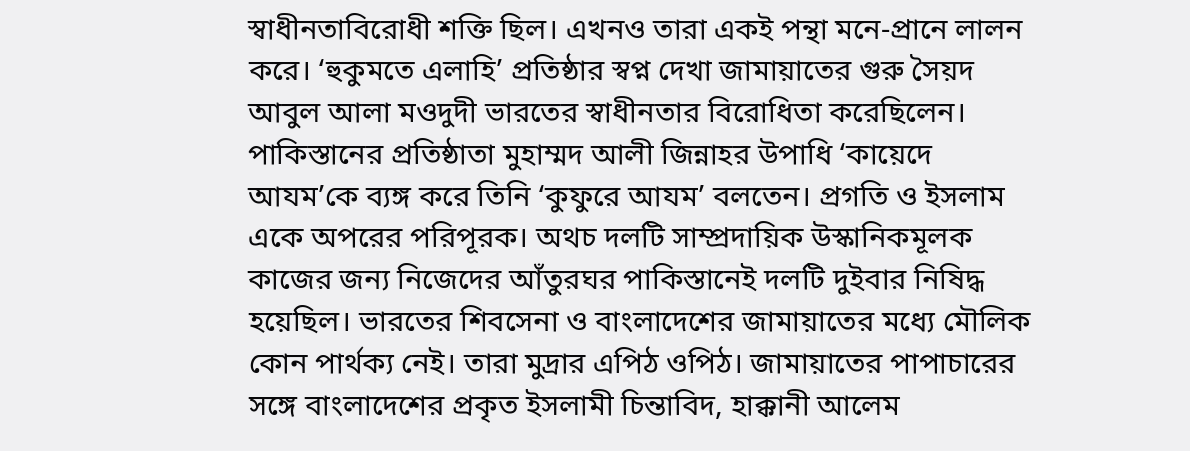স্বাধীনতাবিরোধী শক্তি ছিল। এখনও তারা একই পন্থা মনে-প্রানে লালন করে। ‘হুকুমতে এলাহি’ প্রতিষ্ঠার স্বপ্ন দেখা জামায়াতের গুরু সৈয়দ আবুল আলা মওদুদী ভারতের স্বাধীনতার বিরোধিতা করেছিলেন। পাকিস্তানের প্রতিষ্ঠাতা মুহাম্মদ আলী জিন্নাহর উপাধি ‘কায়েদে আযম’কে ব্যঙ্গ করে তিনি ‘কুফুরে আযম’ বলতেন। প্রগতি ও ইসলাম একে অপরের পরিপূরক। অথচ দলটি সাম্প্রদায়িক উস্কানিকমূলক কাজের জন্য নিজেদের আঁতুরঘর পাকিস্তানেই দলটি দুইবার নিষিদ্ধ হয়েছিল। ভারতের শিবসেনা ও বাংলাদেশের জামায়াতের মধ্যে মৌলিক কোন পার্থক্য নেই। তারা মুদ্রার এপিঠ ওপিঠ। জামায়াতের পাপাচারের সঙ্গে বাংলাদেশের প্রকৃত ইসলামী চিন্তাবিদ, হাক্কানী আলেম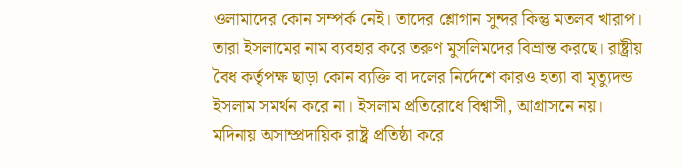ওলামাদের কোন সম্পর্ক নেই। তাদের শ্লোগান সুন্দর কিন্তু মতলব খারাপ। তারা ইসলামের নাম ব্যবহার করে তরুণ মুসলিমদের বিভ্রান্ত করছে। রাষ্ট্রীয় বৈধ কর্তৃপক্ষ ছাড়া কোন ব্যক্তি বা দলের নির্দেশে কারও হত্যা বা মৃত্যুদন্ড ইসলাম সমর্থন করে না। ইসলাম প্রতিরোধে বিশ্বাসী, আগ্রাসনে নয়। মদিনায় অসাম্প্রদায়িক রাষ্ট্র প্রতিষ্ঠা করে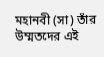মহানবী (সা) তাঁর উম্মতদের এই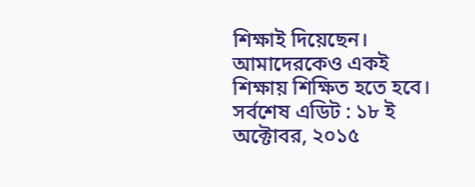শিক্ষাই দিয়েছেন। আমাদেরকেও একই শিক্ষায় শিক্ষিত হতে হবে।
সর্বশেষ এডিট : ১৮ ই অক্টোবর, ২০১৫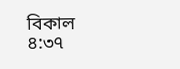বিকাল ৪:৩৭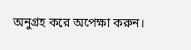অনুগ্রহ করে অপেক্ষা করুন।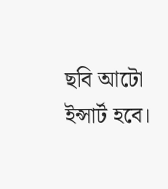ছবি আটো ইন্সার্ট হবে।